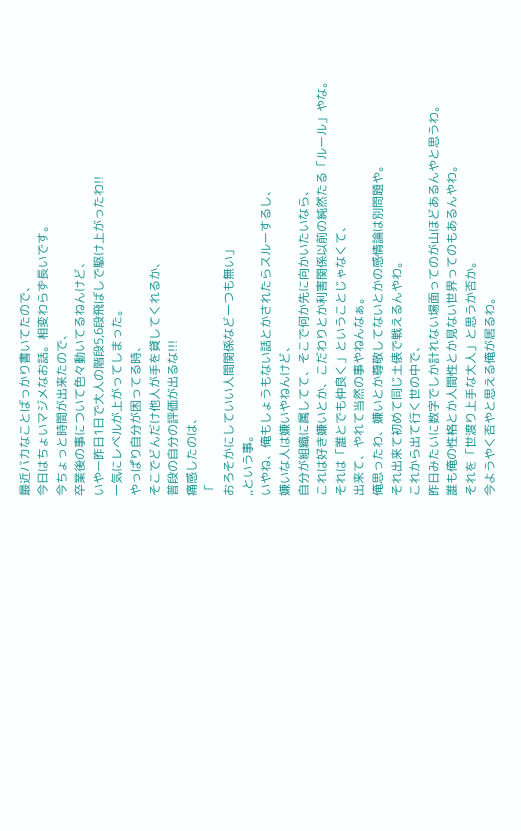最近バカなことばっかり書いてたので、
今日はちょいマジメなお話。相変わらず長いです。
今ちょっと時間が出来たので、
卒業後の事について色々動いてるねんけど、
いやー昨日1日で大人の階段5,6段飛ばしで駆け上がったわ!!
一気にレベルが上がってしまった。
やっぱり自分が困ってる時、
そこでどんだけ他人が手を貸してくれるか、
普段の自分の評価が出るな!!!
痛感したのは、
「
おろそかにしていい人間関係など一つも無い」
,,という事。
いやね、俺もしょうもない話とかされたらスルーするし、
嫌いな人は嫌いやねんけど、
自分が組織に属してて、そこで何か先に向かいたいなら、
これは好き嫌いとか、こだわりとか利害関係以前の純然たる「ルール」やな。
それは「誰とでも仲良く」ということじゃなくて、
出来て、やれて当然の事やねんなぁ。
俺思ったわ、嫌いとか尊敬してないとかの感情論は別問題や。
それ出来て初めて同じ土俵で戦えるんやわ。
これから出て行く世の中で、
昨日みたいに数字でしか計れない場面ってのが山ほどあるんやと思うわ。
誰も俺の性格とか人間性とか見ない世界ってのもあるんやわ。
それを「世渡り上手な大人」と思うか否か。
今ようやく否やと思える俺が居るわ。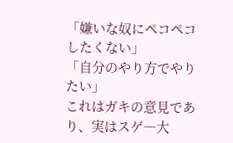「嫌いな奴にペコペコしたくない」
「自分のやり方でやりたい」
これはガキの意見であり、実はスゲ―大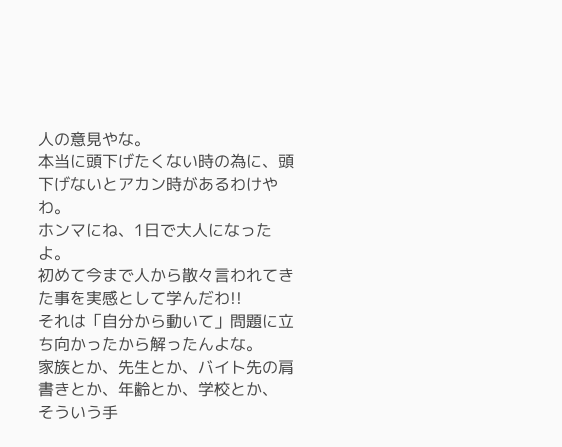人の意見やな。
本当に頭下げたくない時の為に、頭下げないとアカン時があるわけやわ。
ホンマにね、1日で大人になったよ。
初めて今まで人から散々言われてきた事を実感として学んだわ!!
それは「自分から動いて」問題に立ち向かったから解ったんよな。
家族とか、先生とか、バイト先の肩書きとか、年齢とか、学校とか、
そういう手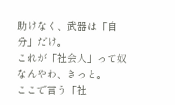助けなく、武器は「自分」だけ。
これが「社会人」って奴なんやわ、きっと。
ここで言う「社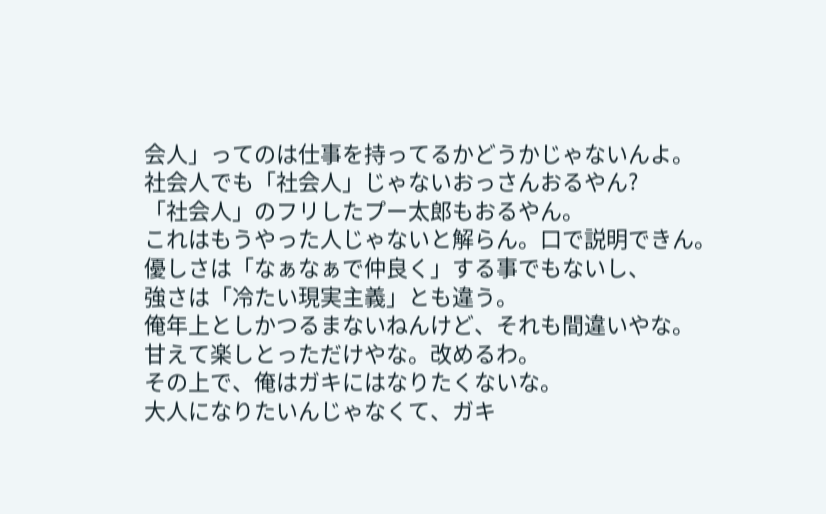会人」ってのは仕事を持ってるかどうかじゃないんよ。
社会人でも「社会人」じゃないおっさんおるやん?
「社会人」のフリしたプー太郎もおるやん。
これはもうやった人じゃないと解らん。口で説明できん。
優しさは「なぁなぁで仲良く」する事でもないし、
強さは「冷たい現実主義」とも違う。
俺年上としかつるまないねんけど、それも間違いやな。
甘えて楽しとっただけやな。改めるわ。
その上で、俺はガキにはなりたくないな。
大人になりたいんじゃなくて、ガキ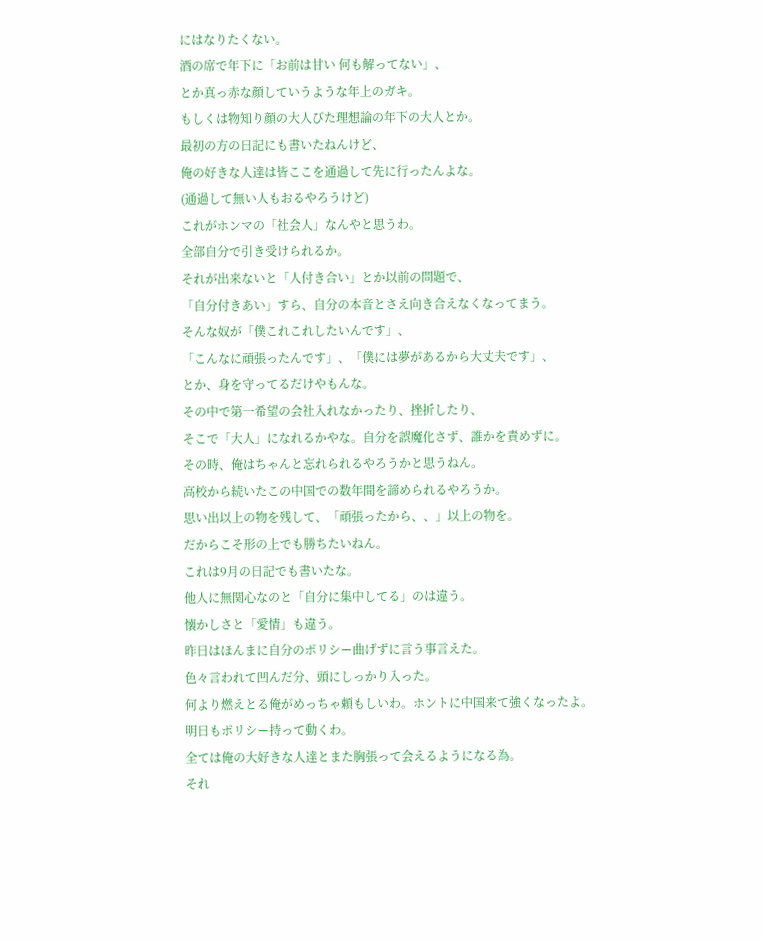にはなりたくない。
酒の席で年下に「お前は甘い 何も解ってない」、
とか真っ赤な顔していうような年上のガキ。
もしくは物知り顔の大人びた理想論の年下の大人とか。
最初の方の日記にも書いたねんけど、
俺の好きな人達は皆ここを通過して先に行ったんよな。
(通過して無い人もおるやろうけど)
これがホンマの「社会人」なんやと思うわ。
全部自分で引き受けられるか。
それが出来ないと「人付き合い」とか以前の問題で、
「自分付きあい」すら、自分の本音とさえ向き合えなくなってまう。
そんな奴が「僕これこれしたいんです」、
「こんなに頑張ったんです」、「僕には夢があるから大丈夫です」、
とか、身を守ってるだけやもんな。
その中で第一希望の会社入れなかったり、挫折したり、
そこで「大人」になれるかやな。自分を誤魔化さず、誰かを責めずに。
その時、俺はちゃんと忘れられるやろうかと思うねん。
高校から続いたこの中国での数年間を諦められるやろうか。
思い出以上の物を残して、「頑張ったから、、」以上の物を。
だからこそ形の上でも勝ちたいねん。
これは9月の日記でも書いたな。
他人に無関心なのと「自分に集中してる」のは違う。
懐かしさと「愛情」も違う。
昨日はほんまに自分のポリシー曲げずに言う事言えた。
色々言われて凹んだ分、頭にしっかり入った。
何より燃えとる俺がめっちゃ頼もしいわ。ホントに中国来て強くなったよ。
明日もポリシー持って動くわ。
全ては俺の大好きな人達とまた胸張って会えるようになる為。
それ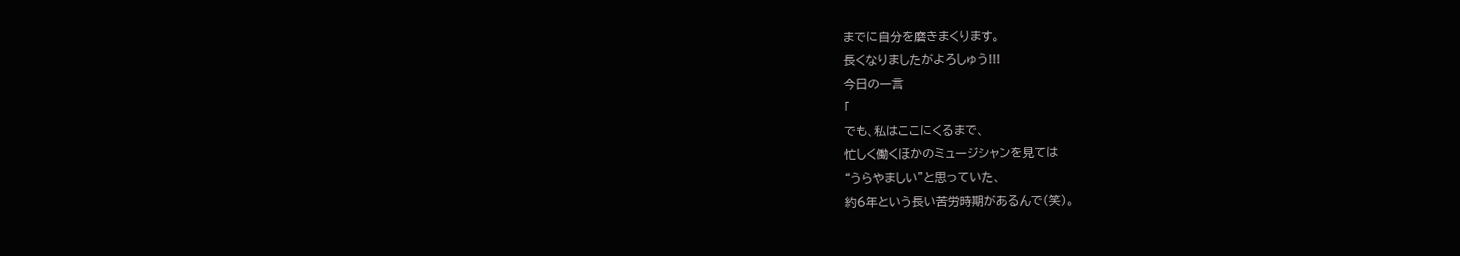までに自分を磨きまくります。
長くなりましたがよろしゅう!!!
今日の一言
「
でも、私はここにくるまで、
忙しく働くほかのミュージシャンを見ては
“うらやましい”と思っていた、
約6年という長い苦労時期があるんで(笑)。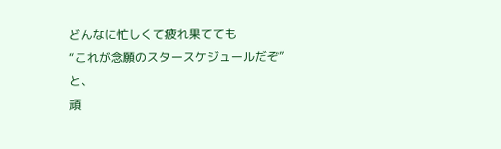どんなに忙しくて疲れ果てても
“これが念願のスタースケジュールだぞ”と、
頑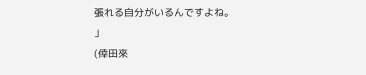張れる自分がいるんですよね。
」
(倖田來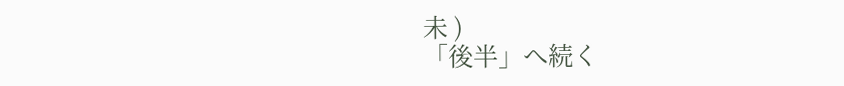未 )
「後半」へ続く